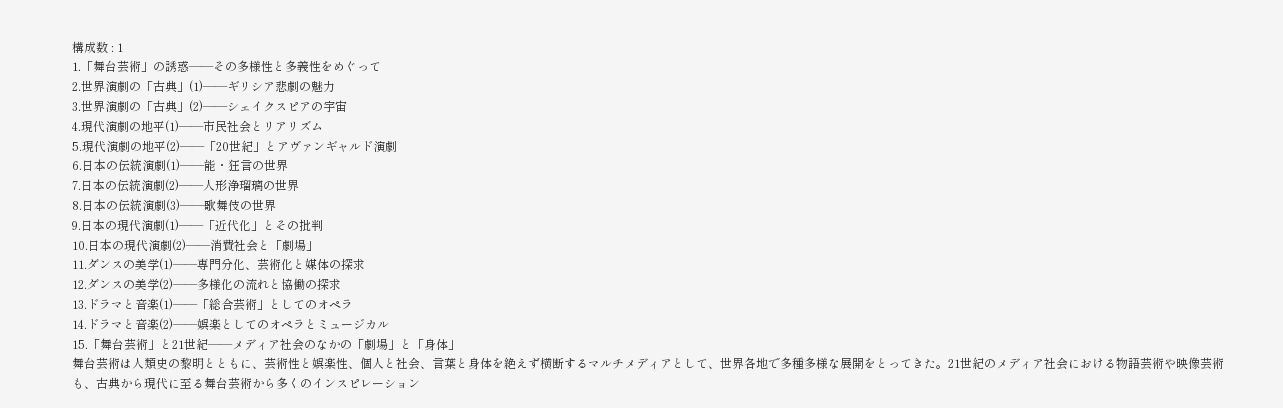構成数 : 1
1.「舞台芸術」の誘惑――その多様性と多義性をめぐって
2.世界演劇の「古典」(1)――ギリシア悲劇の魅力
3.世界演劇の「古典」(2)――シェイクスピアの宇宙
4.現代演劇の地平(1)――市民社会とリアリズム
5.現代演劇の地平(2)――「20世紀」とアヴァンギャルド演劇
6.日本の伝統演劇(1)――能・狂言の世界
7.日本の伝統演劇(2)――人形浄瑠璃の世界
8.日本の伝統演劇(3)――歌舞伎の世界
9.日本の現代演劇(1)――「近代化」とその批判
10.日本の現代演劇(2)――消費社会と「劇場」
11.ダンスの美学(1)――専門分化、芸術化と媒体の探求
12.ダンスの美学(2)――多様化の流れと協働の探求
13.ドラマと音楽(1)――「総合芸術」としてのオペラ
14.ドラマと音楽(2)――娯楽としてのオペラとミュージカル
15.「舞台芸術」と21世紀――メディア社会のなかの「劇場」と「身体」
舞台芸術は人類史の黎明とともに、芸術性と娯楽性、個人と社会、言葉と身体を絶えず横断するマルチメディアとして、世界各地で多種多様な展開をとってきた。21世紀のメディア社会における物語芸術や映像芸術も、古典から現代に至る舞台芸術から多くのインスピレーション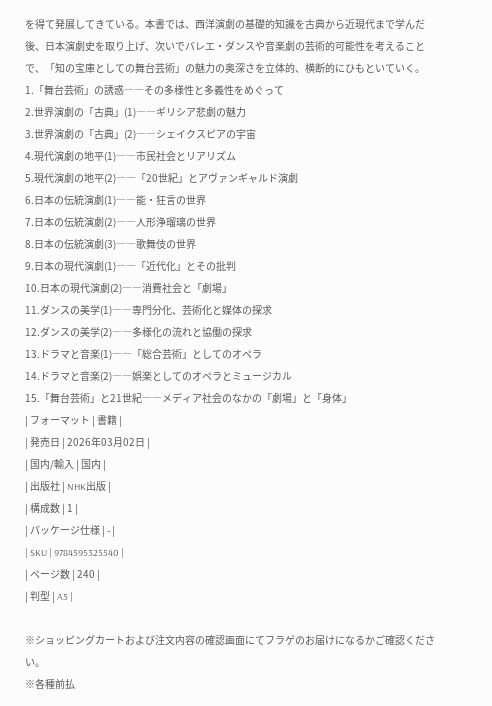を得て発展してきている。本書では、西洋演劇の基礎的知識を古典から近現代まで学んだ後、日本演劇史を取り上げ、次いでバレエ・ダンスや音楽劇の芸術的可能性を考えることで、「知の宝庫としての舞台芸術」の魅力の奥深さを立体的、横断的にひもといていく。
1.「舞台芸術」の誘惑――その多様性と多義性をめぐって
2.世界演劇の「古典」(1)――ギリシア悲劇の魅力
3.世界演劇の「古典」(2)――シェイクスピアの宇宙
4.現代演劇の地平(1)――市民社会とリアリズム
5.現代演劇の地平(2)――「20世紀」とアヴァンギャルド演劇
6.日本の伝統演劇(1)――能・狂言の世界
7.日本の伝統演劇(2)――人形浄瑠璃の世界
8.日本の伝統演劇(3)――歌舞伎の世界
9.日本の現代演劇(1)――「近代化」とその批判
10.日本の現代演劇(2)――消費社会と「劇場」
11.ダンスの美学(1)――専門分化、芸術化と媒体の探求
12.ダンスの美学(2)――多様化の流れと協働の探求
13.ドラマと音楽(1)――「総合芸術」としてのオペラ
14.ドラマと音楽(2)――娯楽としてのオペラとミュージカル
15.「舞台芸術」と21世紀――メディア社会のなかの「劇場」と「身体」
| フォーマット | 書籍 |
| 発売日 | 2026年03月02日 |
| 国内/輸入 | 国内 |
| 出版社 | NHK出版 |
| 構成数 | 1 |
| パッケージ仕様 | - |
| SKU | 9784595325540 |
| ページ数 | 240 |
| 判型 | A5 |

※ショッピングカートおよび注文内容の確認画面にてフラゲのお届けになるかご確認ください。
※各種前払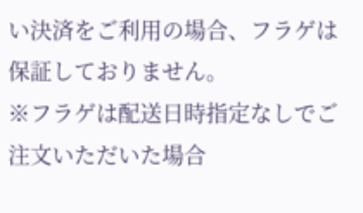い決済をご利用の場合、フラゲは保証しておりません。
※フラゲは配送日時指定なしでご注文いただいた場合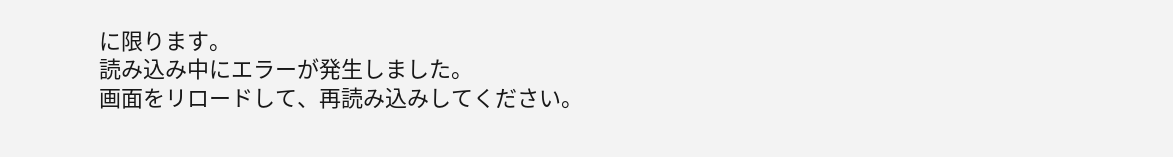に限ります。
読み込み中にエラーが発生しました。
画面をリロードして、再読み込みしてください。